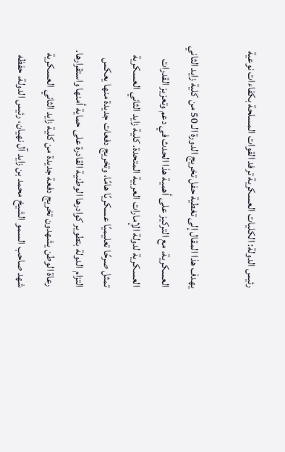رئيس الدولة: الكليات العسكرية ترفد القوات المسلحة بكفاءات نوعية

يهدف هذا المقال إلى تغطية حفل تخريج الدورة الـ 50 من كلية زايد الثاني العسكرية، مع التركيز على أهمية هذا الحدث في دعم وتعزيز القدرات العسكرية لدولة الإمارات العربية المتحدة. كلية زايد الثاني العسكرية تمثل صرحًا تعليميًا عسكريًا هامًا، وتخريج دفعات جديدة منها يعكس التزام الدولة بتطوير كوادرها الوطنية القادرة على حماية أمنها واستقرارها.
رعاة الوطن يشهدون تخريج دفعة جديدة من كلية زايد الثاني العسكرية
شهد صاحب السمو الشيخ محمد بن زايد آل نهيان، رئيس الدولة، حفظه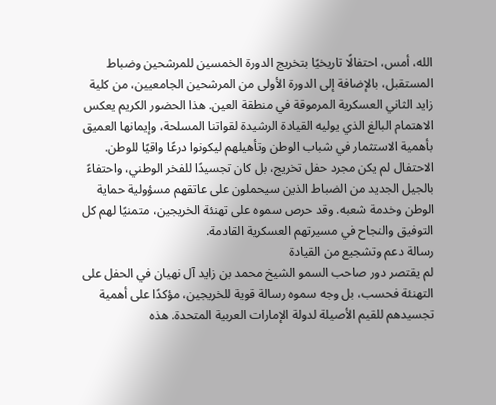الله، أمس، احتفالًا تاريخيًا بتخريج الدورة الخمسين للمرشحين وضباط المستقبل، بالإضافة إلى الدورة الأولى من المرشحين الجامعيين، من كلية زايد الثاني العسكرية المرموقة في منطقة العين. هذا الحضور الكريم يعكس الاهتمام البالغ الذي يوليه القيادة الرشيدة لقواتنا المسلحة، وإيمانها العميق بأهمية الاستثمار في شباب الوطن وتأهيلهم ليكونوا درعًا واقيًا للوطن.
الاحتفال لم يكن مجرد حفل تخريج، بل كان تجسيدًا للفخر الوطني، واحتفاءً بالجيل الجديد من الضباط الذين سيحملون على عاتقهم مسؤولية حماية الوطن وخدمة شعبه. وقد حرص سموه على تهنئة الخريجين، متمنيًا لهم كل التوفيق والنجاح في مسيرتهم العسكرية القادمة.
رسالة دعم وتشجيع من القيادة
لم يقتصر دور صاحب السمو الشيخ محمد بن زايد آل نهيان في الحفل على التهنئة فحسب، بل وجه سموه رسالة قوية للخريجين، مؤكدًا على أهمية تجسيدهم للقيم الأصيلة لدولة الإمارات العربية المتحدة. هذه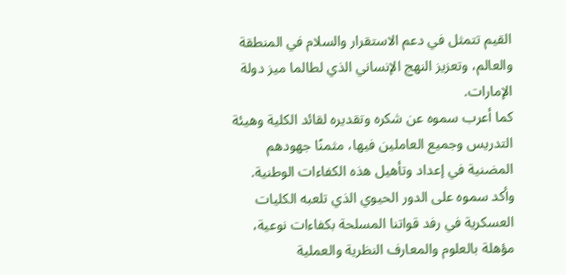القيم تتمثل في دعم الاستقرار والسلام في المنطقة والعالم، وتعزيز النهج الإنساني الذي لطالما ميز دولة الإمارات.
كما أعرب سموه عن شكره وتقديره لقائد الكلية وهيئة التدريس وجميع العاملين فيها، مثمنًا جهودهم المضنية في إعداد وتأهيل هذه الكفاءات الوطنية. وأكد سموه على الدور الحيوي الذي تلعبه الكليات العسكرية في رفد قواتنا المسلحة بكفاءات نوعية، مؤهلة بالعلوم والمعارف النظرية والعملية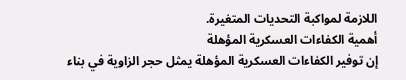اللازمة لمواكبة التحديات المتغيرة.
أهمية الكفاءات العسكرية المؤهلة
إن توفير الكفاءات العسكرية المؤهلة يمثل حجر الزاوية في بناء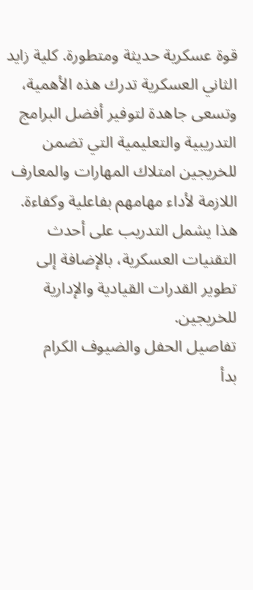قوة عسكرية حديثة ومتطورة. كلية زايد الثاني العسكرية تدرك هذه الأهمية، وتسعى جاهدة لتوفير أفضل البرامج التدريبية والتعليمية التي تضمن للخريجين امتلاك المهارات والمعارف اللازمة لأداء مهامهم بفاعلية وكفاءة. هذا يشمل التدريب على أحدث التقنيات العسكرية، بالإضافة إلى تطوير القدرات القيادية والإدارية للخريجين.
تفاصيل الحفل والضيوف الكرام
بدأ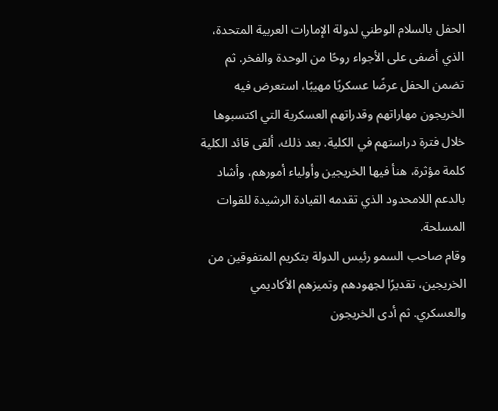الحفل بالسلام الوطني لدولة الإمارات العربية المتحدة، الذي أضفى على الأجواء روحًا من الوحدة والفخر. ثم تضمن الحفل عرضًا عسكريًا مهيبًا، استعرض فيه الخريجون مهاراتهم وقدراتهم العسكرية التي اكتسبوها خلال فترة دراستهم في الكلية. بعد ذلك، ألقى قائد الكلية كلمة مؤثرة، هنأ فيها الخريجين وأولياء أمورهم، وأشاد بالدعم اللامحدود الذي تقدمه القيادة الرشيدة للقوات المسلحة.
وقام صاحب السمو رئيس الدولة بتكريم المتفوقين من الخريجين، تقديرًا لجهودهم وتميزهم الأكاديمي والعسكري. ثم أدى الخريجون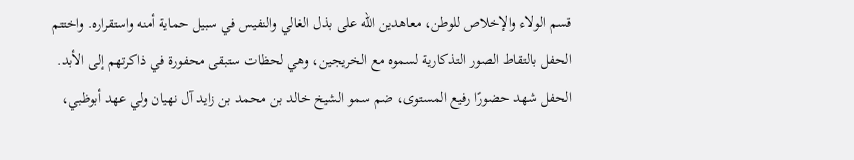قسم الولاء والإخلاص للوطن، معاهدين الله على بذل الغالي والنفيس في سبيل حماية أمنه واستقراره. واختتم الحفل بالتقاط الصور التذكارية لسموه مع الخريجين، وهي لحظات ستبقى محفورة في ذاكرتهم إلى الأبد.
الحفل شهد حضورًا رفيع المستوى، ضم سمو الشيخ خالد بن محمد بن زايد آل نهيان ولي عهد أبوظبي،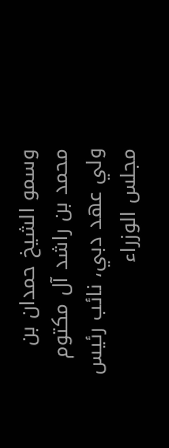وسمو الشيخ حمدان بن محمد بن راشد آل مكتوم ولي عهد دبي، نائب رئيس مجلس الوزراء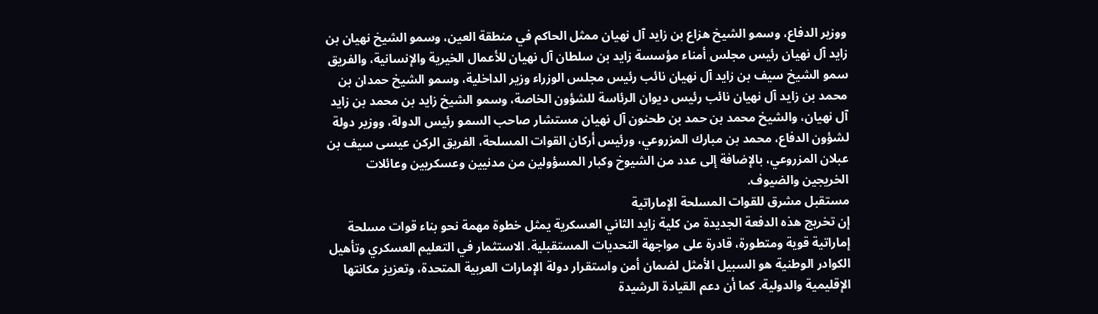ووزير الدفاع، وسمو الشيخ هزاع بن زايد آل نهيان ممثل الحاكم في منطقة العين، وسمو الشيخ نهيان بن زايد آل نهيان رئيس مجلس أمناء مؤسسة زايد بن سلطان آل نهيان للأعمال الخيرية والإنسانية، والفريق سمو الشيخ سيف بن زايد آل نهيان نائب رئيس مجلس الوزراء وزير الداخلية، وسمو الشيخ حمدان بن محمد بن زايد آل نهيان نائب رئيس ديوان الرئاسة للشؤون الخاصة، وسمو الشيخ زايد بن محمد بن زايد آل نهيان، والشيخ محمد بن حمد بن طحنون آل نهيان مستشار صاحب السمو رئيس الدولة، ووزير دولة لشؤون الدفاع، محمد بن مبارك المزروعي، ورئيس أركان القوات المسلحة، الفريق الركن عيسى سيف بن عبلان المزروعي، بالإضافة إلى عدد من الشيوخ وكبار المسؤولين من مدنيين وعسكريين وعائلات الخريجين والضيوف.
مستقبل مشرق للقوات المسلحة الإماراتية
إن تخريج هذه الدفعة الجديدة من كلية زايد الثاني العسكرية يمثل خطوة مهمة نحو بناء قوات مسلحة إماراتية قوية ومتطورة، قادرة على مواجهة التحديات المستقبلية. الاستثمار في التعليم العسكري وتأهيل الكوادر الوطنية هو السبيل الأمثل لضمان أمن واستقرار دولة الإمارات العربية المتحدة، وتعزيز مكانتها الإقليمية والدولية. كما أن دعم القيادة الرشيدة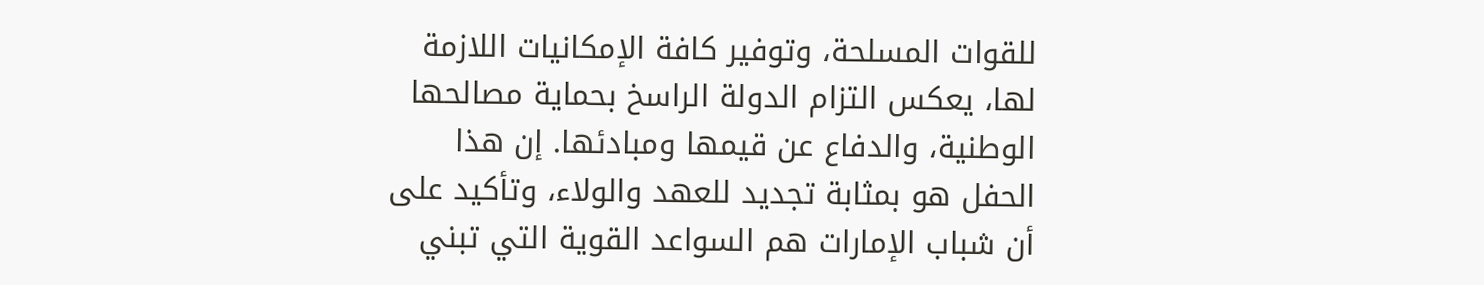للقوات المسلحة، وتوفير كافة الإمكانيات اللازمة لها، يعكس التزام الدولة الراسخ بحماية مصالحها الوطنية، والدفاع عن قيمها ومبادئها. إن هذا الحفل هو بمثابة تجديد للعهد والولاء، وتأكيد على أن شباب الإمارات هم السواعد القوية التي تبني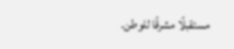مستقبلًا مشرقًا للوطن.